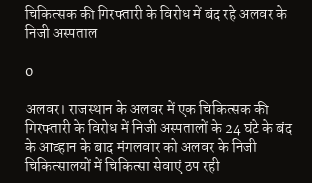चिकित्सक की गिरफ्तारी के विरोध में बंद रहे अलवर के निजी अस्पताल

0

अलवर। राजस्थान के अलवर में एक चिकित्सक की गिरफ्तारी के विरोध में निजी अस्पतालों के 24 घंटे के बंद के आव्हान के बाद मंगलवार को अलवर के निजी चिकित्सालयों में चिकित्सा सेवाएं ठप रही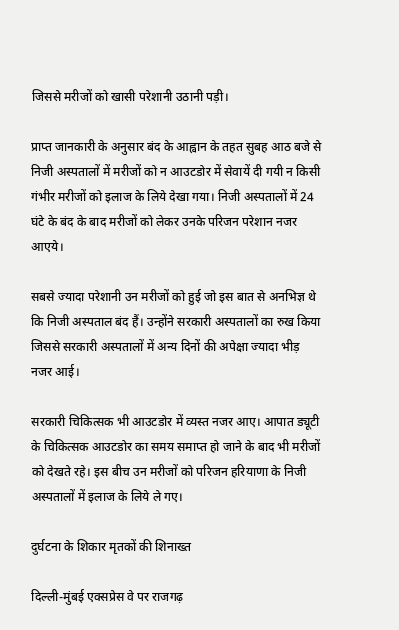जिससे मरीजों को खासी परेशानी उठानी पड़ी।

प्राप्त जानकारी के अनुसार बंद के आह्वान के तहत सुबह आठ बजे से निजी अस्पतालों में मरीजों को न आउटडोर में सेवायें दी गयी न किसी गंभीर मरीजों को इलाज के लिये देखा गया। निजी अस्पतालों में 24 घंटे के बंद के बाद मरीजों को लेकर उनके परिजन परेशान नजर आएये।

सबसे ज्यादा परेशानी उन मरीजों को हुई जो इस बात से अनभिज्ञ थे कि निजी अस्पताल बंद हैं। उन्होंने सरकारी अस्पतालों का रुख किया जिससे सरकारी अस्पतालों में अन्य दिनों की अपेक्षा ज्यादा भीड़ नजर आई।

सरकारी चिकित्सक भी आउटडोर में व्यस्त नजर आए। आपात ड्यूटी के चिकित्सक आउटडोर का समय समाप्त हो जाने के बाद भी मरीजों को देखते रहे। इस बीच उन मरीजों को परिजन हरियाणा के निजी अस्पतालों में इलाज के लिये ले गए।

दुर्घटना के शिकार मृतकों की शिनाख्त

दिल्ली-मुंबई एक्सप्रेस वे पर राजगढ़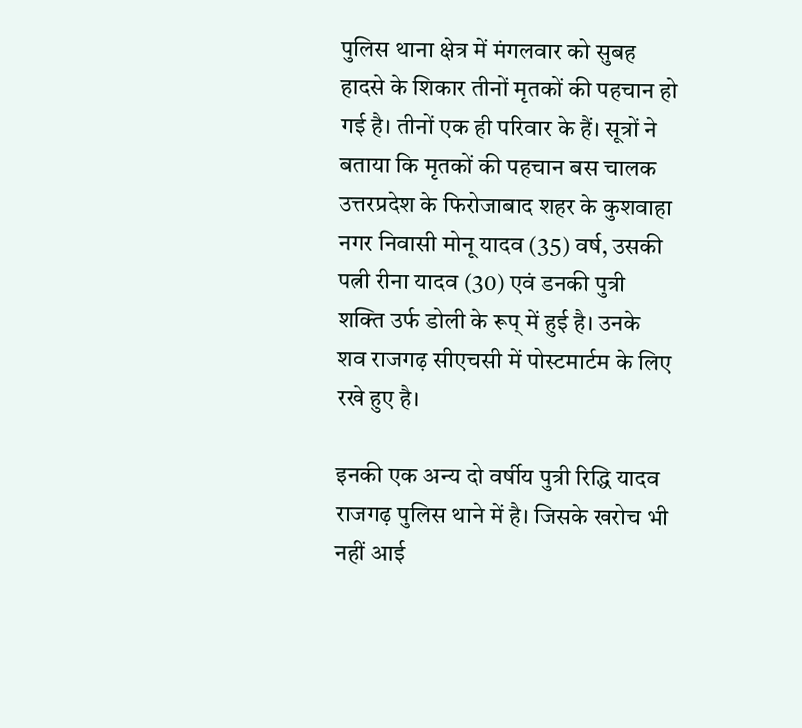पुलिस थाना क्षेत्र में मंगलवार को सुबह हादसे के शिकार तीनों मृतकों की पहचान हो गई है। तीनों एक ही परिवार के हैं। सूत्रों ने बताया कि मृतकों की पहचान बस चालक उत्तरप्रदेश के फिरोजाबाद शहर के कुशवाहा नगर निवासी मोनू यादव (35) वर्ष, उसकी पत्नी रीना यादव (30) एवं डनकी पुत्री शक्ति उर्फ डोली के रूप् में हुई है। उनके शव राजगढ़ सीएचसी में पोस्टमार्टम के लिए रखे हुए है।

इनकी एक अन्य दो वर्षीय पुत्री रिद्धि यादव राजगढ़ पुलिस थाने में है। जिसके खरोच भी नहीं आई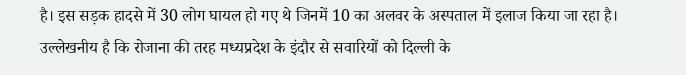है। इस सड़क हादसे में 30 लोग घायल हो गए थे जिनमें 10 का अलवर के अस्पताल में इलाज किया जा रहा है। उल्लेखनीय है कि रोजाना की तरह मध्यप्रदेश के इंदौर से सवारियों को दिल्ली के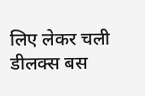लिए लेकर चली डीलक्स बस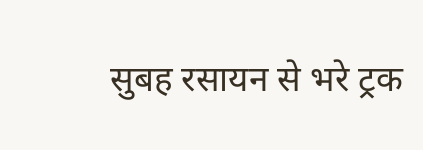सुबह रसायन से भरे ट्रक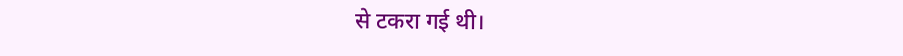से टकरा गई थी।